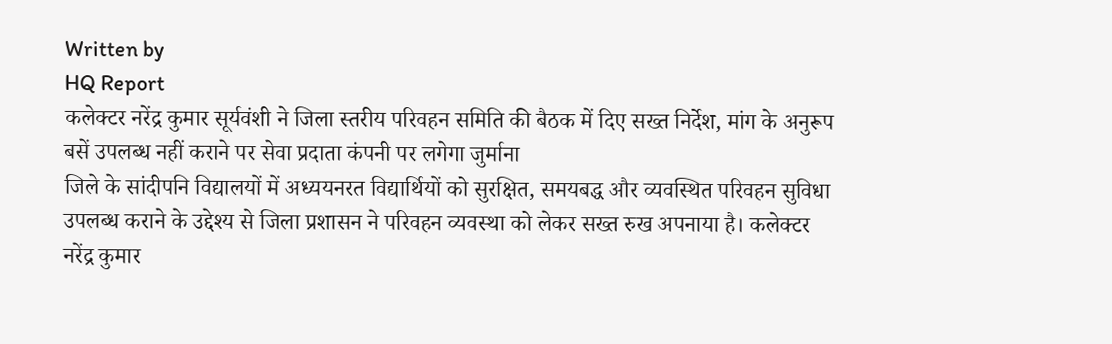Written by
HQ Report
कलेक्टर नरेंद्र कुमार सूर्यवंशी ने जिला स्तरीय परिवहन समिति की बैठक में दिए सख्त निर्देश, मांग के अनुरूप बसें उपलब्ध नहीं कराने पर सेवा प्रदाता कंपनी पर लगेगा जुर्माना
जिले के सांदीपनि विद्यालयों में अध्ययनरत विद्यार्थियों को सुरक्षित, समयबद्ध और व्यवस्थित परिवहन सुविधा उपलब्ध कराने के उद्देश्य से जिला प्रशासन ने परिवहन व्यवस्था को लेकर सख्त रुख अपनाया है। कलेक्टर नरेंद्र कुमार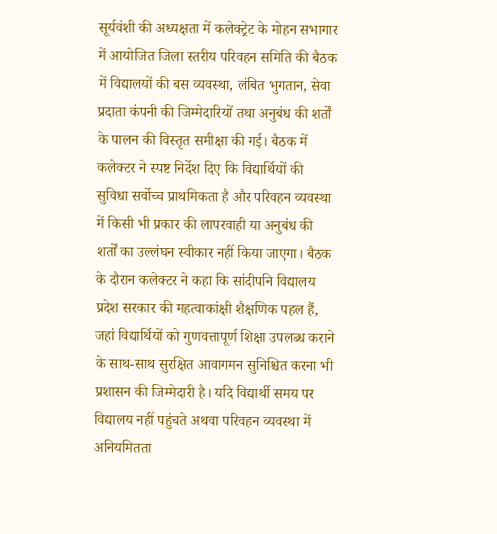सूर्यवंशी की अध्यक्षता में कलेक्ट्रेट के मोहन सभागार में आयोजित जिला स्तरीय परिवहन समिति की बैठक में विद्यालयों की बस व्यवस्था, लंबित भुगतान, सेवा प्रदाता कंपनी की जिम्मेदारियों तथा अनुबंध की शर्तों के पालन की विस्तृत समीक्षा की गई। बैठक में कलेक्टर ने स्पष्ट निर्देश दिए कि विद्यार्थियों की सुविधा सर्वोच्च प्राथमिकता है और परिवहन व्यवस्था में किसी भी प्रकार की लापरवाही या अनुबंध की शर्तों का उल्लंघन स्वीकार नहीं किया जाएगा। बैठक के दौरान कलेक्टर ने कहा कि सांदीपनि विद्यालय प्रदेश सरकार की महत्वाकांक्षी शैक्षणिक पहल हैं, जहां विद्यार्थियों को गुणवत्तापूर्ण शिक्षा उपलब्ध कराने के साथ-साथ सुरक्षित आवागमन सुनिश्चित करना भी प्रशासन की जिम्मेदारी है। यदि विद्यार्थी समय पर विद्यालय नहीं पहुंचते अथवा परिवहन व्यवस्था में अनियमितता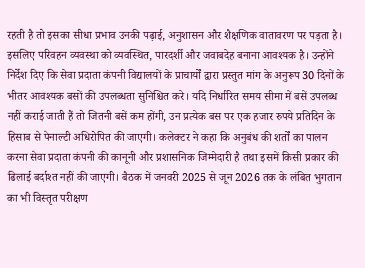रहती है तो इसका सीधा प्रभाव उनकी पढ़ाई, अनुशासन और शैक्षणिक वातावरण पर पड़ता है। इसलिए परिवहन व्यवस्था को व्यवस्थित, पारदर्शी और जवाबदेह बनाना आवश्यक है। उन्होंने निर्देश दिए कि सेवा प्रदाता कंपनी विद्यालयों के प्राचार्यों द्वारा प्रस्तुत मांग के अनुरूप 30 दिनों के भीतर आवश्यक बसों की उपलब्धता सुनिश्चित करे। यदि निर्धारित समय सीमा में बसें उपलब्ध नहीं कराई जाती हैं तो जितनी बसें कम होंगी, उन प्रत्येक बस पर एक हजार रुपये प्रतिदिन के हिसाब से पेनाल्टी अधिरोपित की जाएगी। कलेक्टर ने कहा कि अनुबंध की शर्तों का पालन करना सेवा प्रदाता कंपनी की कानूनी और प्रशासनिक जिम्मेदारी है तथा इसमें किसी प्रकार की ढिलाई बर्दाश्त नहीं की जाएगी। बैठक में जनवरी 2025 से जून 2026 तक के लंबित भुगतान का भी विस्तृत परीक्षण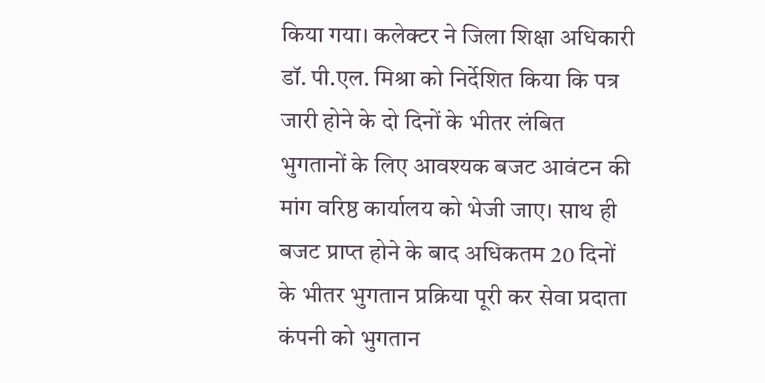किया गया। कलेक्टर ने जिला शिक्षा अधिकारी डॉ. पी.एल. मिश्रा को निर्देशित किया कि पत्र जारी होने के दो दिनों के भीतर लंबित भुगतानों के लिए आवश्यक बजट आवंटन की मांग वरिष्ठ कार्यालय को भेजी जाए। साथ ही बजट प्राप्त होने के बाद अधिकतम 20 दिनों के भीतर भुगतान प्रक्रिया पूरी कर सेवा प्रदाता कंपनी को भुगतान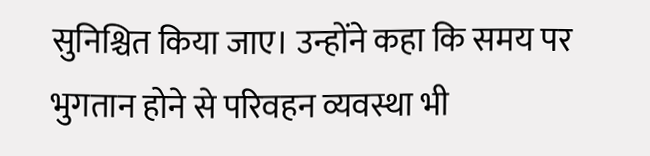सुनिश्चित किया जाए। उन्होंने कहा कि समय पर भुगतान होने से परिवहन व्यवस्था भी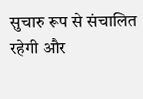सुचारु रूप से संचालित रहेगी और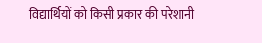विद्यार्थियों को किसी प्रकार की परेशानी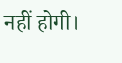नहीं होगी।